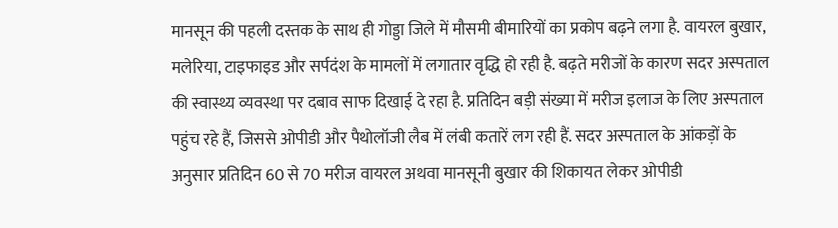मानसून की पहली दस्तक के साथ ही गोड्डा जिले में मौसमी बीमारियों का प्रकोप बढ़ने लगा है. वायरल बुखार, मलेरिया, टाइफाइड और सर्पदंश के मामलों में लगातार वृद्धि हो रही है. बढ़ते मरीजों के कारण सदर अस्पताल की स्वास्थ्य व्यवस्था पर दबाव साफ दिखाई दे रहा है. प्रतिदिन बड़ी संख्या में मरीज इलाज के लिए अस्पताल पहुंच रहे हैं, जिससे ओपीडी और पैथोलॉजी लैब में लंबी कतारें लग रही हैं. सदर अस्पताल के आंकड़ों के अनुसार प्रतिदिन 60 से 70 मरीज वायरल अथवा मानसूनी बुखार की शिकायत लेकर ओपीडी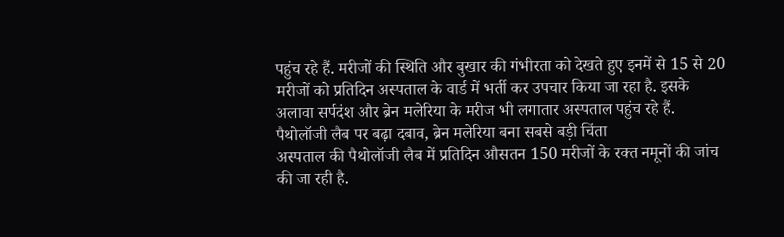पहुंच रहे हैं. मरीजों की स्थिति और बुखार की गंभीरता को देखते हुए इनमें से 15 से 20 मरीजों को प्रतिदिन अस्पताल के वार्ड में भर्ती कर उपचार किया जा रहा है. इसके अलावा सर्पदंश और ब्रेन मलेरिया के मरीज भी लगातार अस्पताल पहुंच रहे हैं.
पैथोलॉजी लैब पर बढ़ा दबाव, ब्रेन मलेरिया बना सबसे बड़ी चिंता
अस्पताल की पैथोलॉजी लैब में प्रतिदिन औसतन 150 मरीजों के रक्त नमूनों की जांच की जा रही है.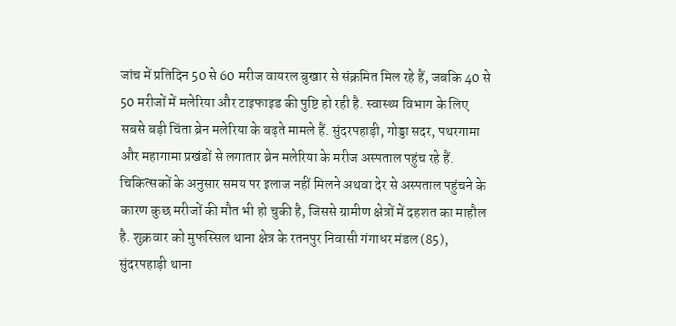जांच में प्रतिदिन 50 से 60 मरीज वायरल बुखार से संक्रमित मिल रहे हैं, जबकि 40 से 50 मरीजों में मलेरिया और टाइफाइड की पुष्टि हो रही है. स्वास्थ्य विभाग के लिए सबसे बड़ी चिंता ब्रेन मलेरिया के बढ़ते मामले हैं. सुंदरपहाड़ी, गोड्डा सदर, पथरगामा और महागामा प्रखंडों से लगातार ब्रेन मलेरिया के मरीज अस्पताल पहुंच रहे हैं. चिकित्सकों के अनुसार समय पर इलाज नहीं मिलने अथवा देर से अस्पताल पहुंचने के कारण कुछ मरीजों की मौत भी हो चुकी है, जिससे ग्रामीण क्षेत्रों में दहशत का माहौल है. शुक्रवार को मुफस्सिल थाना क्षेत्र के रतनपुर निवासी गंगाधर मंडल (85), सुंदरपहाड़ी थाना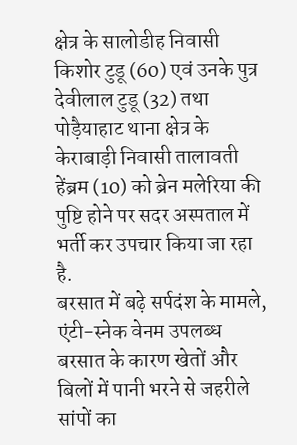क्षेत्र के सालोडीह निवासी किशोर टुडू (60) एवं उनके पुत्र देवीलाल टुडू (32) तथा पोड़ैयाहाट थाना क्षेत्र के केराबाड़ी निवासी तालावती हेंब्रम (10) को ब्रेन मलेरिया की पुष्टि होने पर सदर अस्पताल में भर्ती कर उपचार किया जा रहा है.
बरसात में बढ़े सर्पदंश के मामले, एंटी-स्नेक वेनम उपलब्ध
बरसात के कारण खेतों और बिलों में पानी भरने से जहरीले सांपों का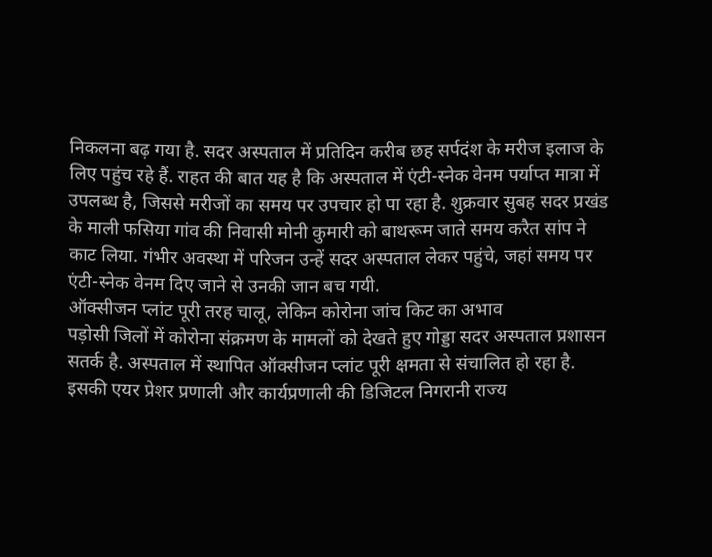निकलना बढ़ गया है. सदर अस्पताल में प्रतिदिन करीब छह सर्पदंश के मरीज इलाज के लिए पहुंच रहे हैं. राहत की बात यह है कि अस्पताल में एंटी-स्नेक वेनम पर्याप्त मात्रा में उपलब्ध है, जिससे मरीजों का समय पर उपचार हो पा रहा है. शुक्रवार सुबह सदर प्रखंड के माली फसिया गांव की निवासी मोनी कुमारी को बाथरूम जाते समय करैत सांप ने काट लिया. गंभीर अवस्था में परिजन उन्हें सदर अस्पताल लेकर पहुंचे, जहां समय पर एंटी-स्नेक वेनम दिए जाने से उनकी जान बच गयी.
ऑक्सीजन प्लांट पूरी तरह चालू, लेकिन कोरोना जांच किट का अभाव
पड़ोसी जिलों में कोरोना संक्रमण के मामलों को देखते हुए गोड्डा सदर अस्पताल प्रशासन सतर्क है. अस्पताल में स्थापित ऑक्सीजन प्लांट पूरी क्षमता से संचालित हो रहा है. इसकी एयर प्रेशर प्रणाली और कार्यप्रणाली की डिजिटल निगरानी राज्य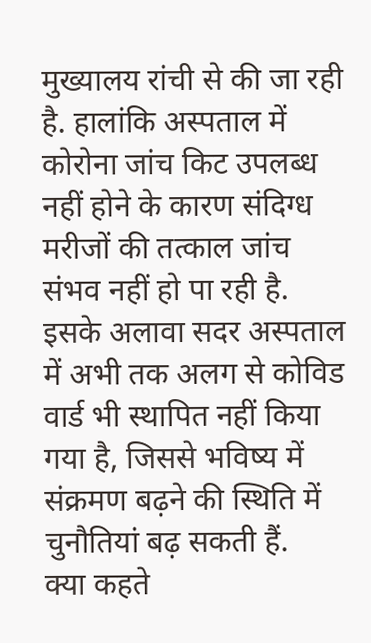मुख्यालय रांची से की जा रही है. हालांकि अस्पताल में कोरोना जांच किट उपलब्ध नहीं होने के कारण संदिग्ध मरीजों की तत्काल जांच संभव नहीं हो पा रही है. इसके अलावा सदर अस्पताल में अभी तक अलग से कोविड वार्ड भी स्थापित नहीं किया गया है, जिससे भविष्य में संक्रमण बढ़ने की स्थिति में चुनौतियां बढ़ सकती हैं.
क्या कहते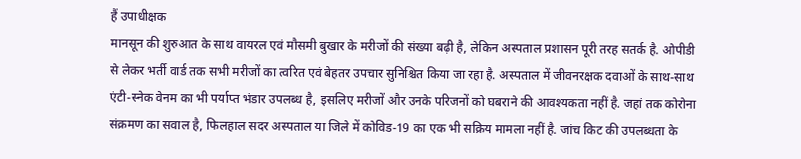हैं उपाधीक्षक
मानसून की शुरुआत के साथ वायरल एवं मौसमी बुखार के मरीजों की संख्या बढ़ी है, लेकिन अस्पताल प्रशासन पूरी तरह सतर्क है. ओपीडी से लेकर भर्ती वार्ड तक सभी मरीजों का त्वरित एवं बेहतर उपचार सुनिश्चित किया जा रहा है. अस्पताल में जीवनरक्षक दवाओं के साथ-साथ एंटी-स्नेक वेनम का भी पर्याप्त भंडार उपलब्ध है, इसलिए मरीजों और उनके परिजनों को घबराने की आवश्यकता नहीं है. जहां तक कोरोना संक्रमण का सवाल है, फिलहाल सदर अस्पताल या जिले में कोविड-19 का एक भी सक्रिय मामला नहीं है. जांच किट की उपलब्धता के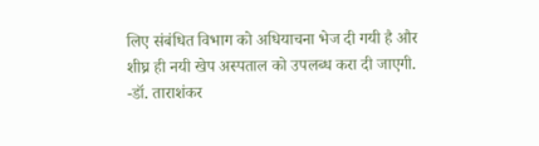लिए संबंधित विभाग को अधियाचना भेज दी गयी है और शीघ्र ही नयी खेप अस्पताल को उपलब्ध करा दी जाएगी.
-डॉ. ताराशंकर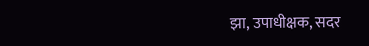झा, उपाधीक्षक, सदर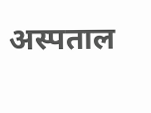अस्पताल